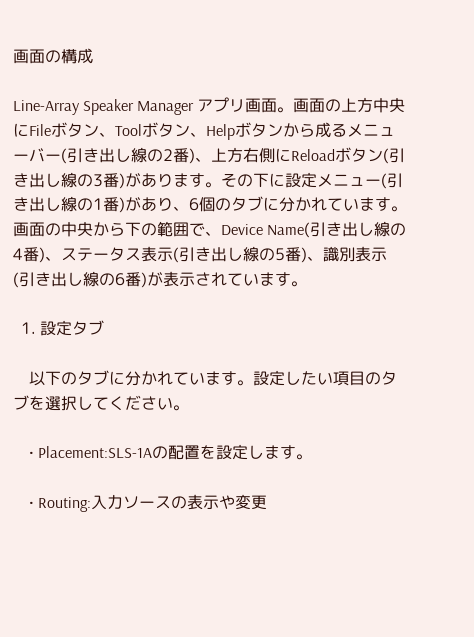画面の構成

Line-Array Speaker Manager アプリ画面。画面の上方中央にFileボタン、Toolボタン、Helpボタンから成るメニューバー(引き出し線の2番)、上方右側にReloadボタン(引き出し線の3番)があります。その下に設定メニュー(引き出し線の1番)があり、6個のタブに分かれています。画面の中央から下の範囲で、Device Name(引き出し線の4番)、ステータス表示(引き出し線の5番)、識別表示(引き出し線の6番)が表示されています。

  1. 設定タブ

    以下のタブに分かれています。設定したい項目のタブを選択してください。

    • Placement:SLS-1Aの配置を設定します。

    • Routing:入力ソースの表示や変更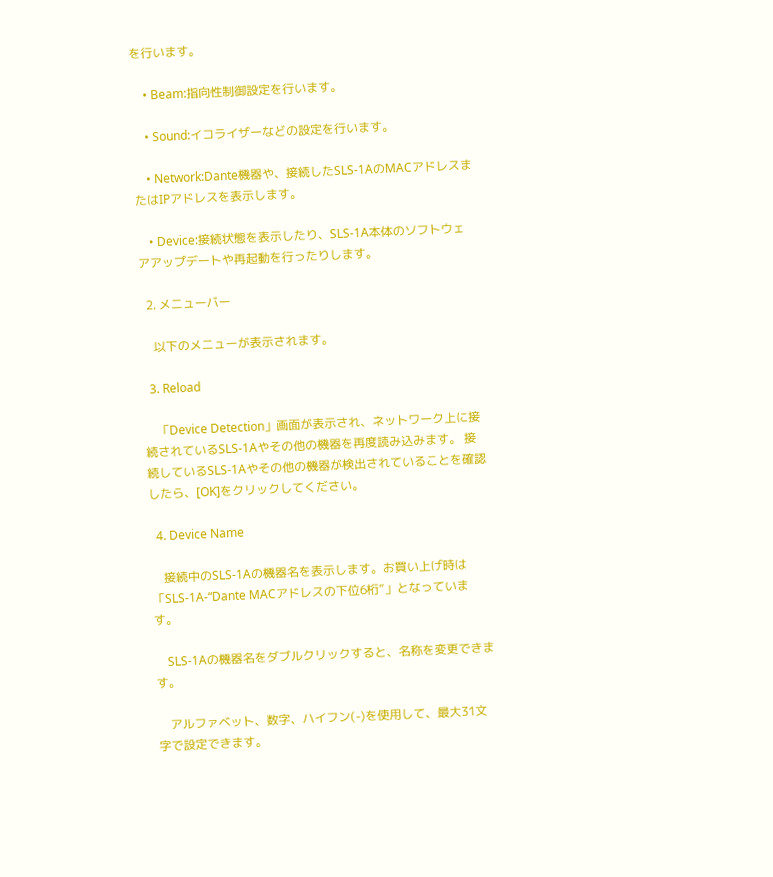を行います。

    • Beam:指向性制御設定を行います。

    • Sound:イコライザーなどの設定を行います。

    • Network:Dante機器や、接続したSLS-1AのMACアドレスまたはIPアドレスを表示します。

    • Device:接続状態を表示したり、SLS-1A本体のソフトウェアアップデートや再起動を行ったりします。

  2. メニューバー

    以下のメニューが表示されます。

  3. Reload

    「Device Detection」画面が表示され、ネットワーク上に接続されているSLS-1Aやその他の機器を再度読み込みます。 接続しているSLS-1Aやその他の機器が検出されていることを確認したら、[OK]をクリックしてください。

  4. Device Name

    接続中のSLS-1Aの機器名を表示します。お買い上げ時は「SLS-1A-“Dante MACアドレスの下位6桁”」となっています。

    SLS-1Aの機器名をダブルクリックすると、名称を変更できます。

    アルファベット、数字、ハイフン(-)を使用して、最大31文字で設定できます。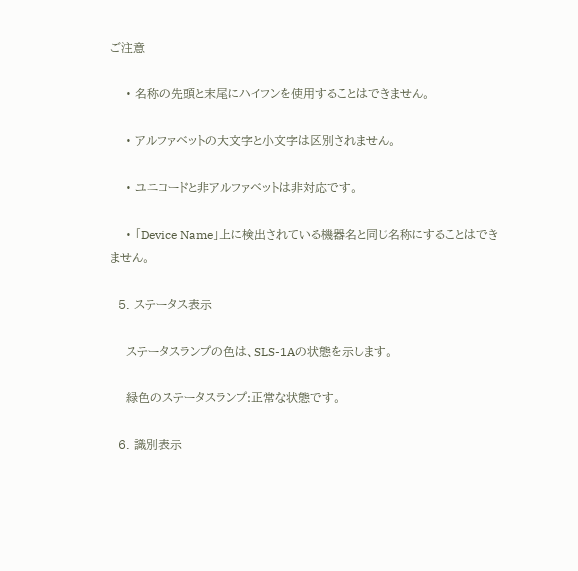ご注意

    • 名称の先頭と末尾にハイフンを使用することはできません。

    • アルファベットの大文字と小文字は区別されません。

    • ユニコードと非アルファベットは非対応です。

    • 「Device Name」上に検出されている機器名と同じ名称にすることはできません。

  5. ステータス表示

    ステータスランプの色は、SLS-1Aの状態を示します。

    緑色のステータスランプ:正常な状態です。

  6. 識別表示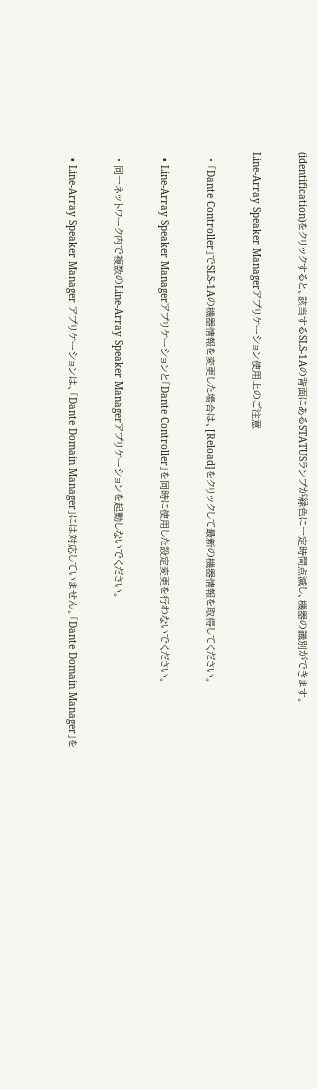(identification)をクリックすると、該当するSLS-1Aの背面にあるSTATUSランプが緑色に一定時間点滅し、機器の識別ができます。

Line-Array Speaker Managerアプリケーション使用上のご注意

  • 「Dante Controller」でSLS-1Aの機器情報を変更した場合は、[Reload]をクリックして最新の機器情報を取得してください。

  • Line-Array Speaker Managerアプリケーションと「Dante Controller」を同時に使用した設定変更を行わないでください。

  • 同一ネットワーク内で複数のLine-Array Speaker Managerアプリケーションを起動しないでください。

  • Line-Array Speaker Manager アプリケーションは、「Dante Domain Manager」には対応していません。「Dante Domain Manager」を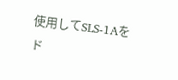使用してSLS-1Aをド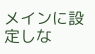メインに設定しな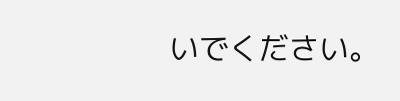いでください。